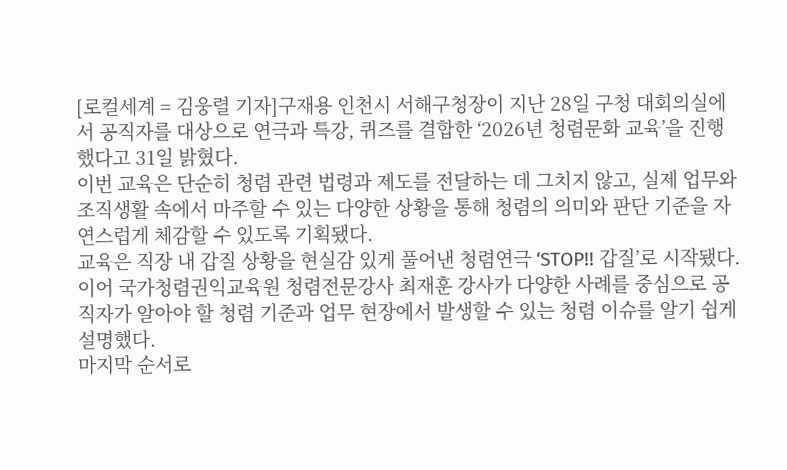[로컬세계 = 김웅렬 기자]구재용 인천시 서해구청장이 지난 28일 구청 대회의실에서 공직자를 대상으로 연극과 특강, 퀴즈를 결합한 ‘2026년 청렴문화 교육’을 진행했다고 31일 밝혔다.
이번 교육은 단순히 청렴 관련 법령과 제도를 전달하는 데 그치지 않고, 실제 업무와 조직생활 속에서 마주할 수 있는 다양한 상황을 통해 청렴의 의미와 판단 기준을 자연스럽게 체감할 수 있도록 기획됐다.
교육은 직장 내 갑질 상황을 현실감 있게 풀어낸 청렴연극 ‘STOP!! 갑질’로 시작됐다. 이어 국가청렴권익교육원 청렴전문강사 최재훈 강사가 다양한 사례를 중심으로 공직자가 알아야 할 청렴 기준과 업무 현장에서 발생할 수 있는 청렴 이슈를 알기 쉽게 설명했다.
마지막 순서로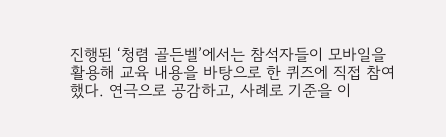진행된 ‘청렴 골든벨’에서는 참석자들이 모바일을 활용해 교육 내용을 바탕으로 한 퀴즈에 직접 참여했다. 연극으로 공감하고, 사례로 기준을 이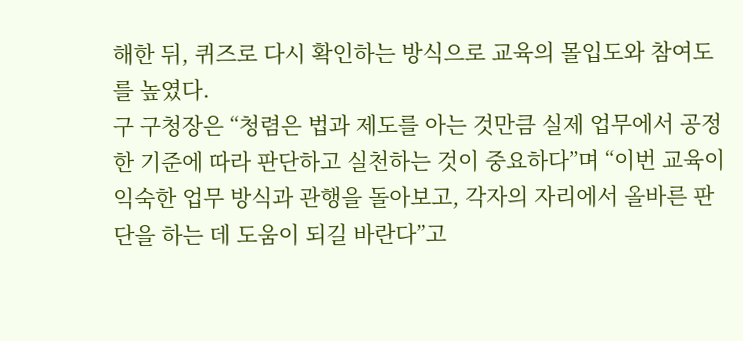해한 뒤, 퀴즈로 다시 확인하는 방식으로 교육의 몰입도와 참여도를 높였다.
구 구청장은 “청렴은 법과 제도를 아는 것만큼 실제 업무에서 공정한 기준에 따라 판단하고 실천하는 것이 중요하다”며 “이번 교육이 익숙한 업무 방식과 관행을 돌아보고, 각자의 자리에서 올바른 판단을 하는 데 도움이 되길 바란다”고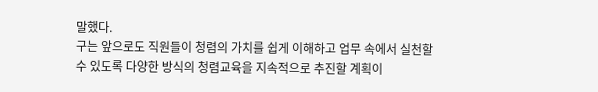말했다.
구는 앞으로도 직원들이 청렴의 가치를 쉽게 이해하고 업무 속에서 실천할 수 있도록 다양한 방식의 청렴교육을 지속적으로 추진할 계획이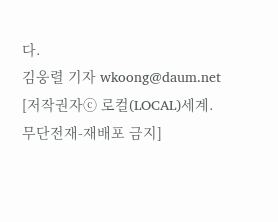다.
김웅렬 기자 wkoong@daum.net
[저작권자ⓒ 로컬(LOCAL)세계. 무단전재-재배포 금지]